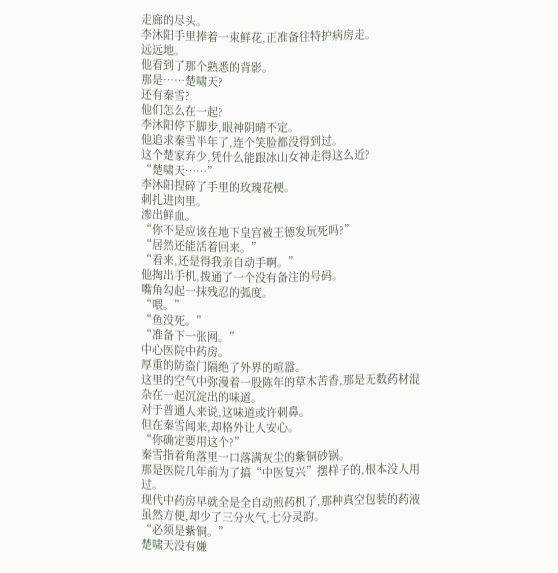走廊的尽头。
李沐阳手里捧着一束鲜花,正准备往特护病房走。
远远地。
他看到了那个熟悉的背影。
那是……楚啸天?
还有秦雪?
他们怎么在一起?
李沐阳停下脚步,眼神阴晴不定。
他追求秦雪半年了,连个笑脸都没得到过。
这个楚家弃少,凭什么能跟冰山女神走得这么近?
“楚啸天……”
李沐阳捏碎了手里的玫瑰花梗。
刺扎进肉里。
渗出鲜血。
“你不是应该在地下皇宫被王德发玩死吗?”
“居然还能活着回来。”
“看来,还是得我亲自动手啊。”
他掏出手机,拨通了一个没有备注的号码。
嘴角勾起一抹残忍的弧度。
“喂。”
“鱼没死。”
“准备下一张网。”
中心医院中药房。
厚重的防盗门隔绝了外界的喧嚣。
这里的空气中弥漫着一股陈年的草木苦香,那是无数药材混杂在一起沉淀出的味道。
对于普通人来说,这味道或许刺鼻。
但在秦雪闻来,却格外让人安心。
“你确定要用这个?”
秦雪指着角落里一口落满灰尘的紫铜砂锅。
那是医院几年前为了搞“中医复兴”摆样子的,根本没人用过。
现代中药房早就全是全自动煎药机了,那种真空包装的药液虽然方便,却少了三分火气,七分灵韵。
“必须是紫铜。”
楚啸天没有嫌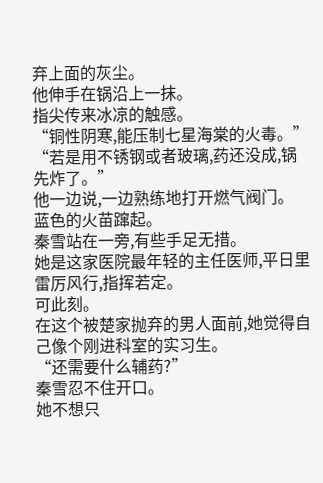弃上面的灰尘。
他伸手在锅沿上一抹。
指尖传来冰凉的触感。
“铜性阴寒,能压制七星海棠的火毒。”
“若是用不锈钢或者玻璃,药还没成,锅先炸了。”
他一边说,一边熟练地打开燃气阀门。
蓝色的火苗蹿起。
秦雪站在一旁,有些手足无措。
她是这家医院最年轻的主任医师,平日里雷厉风行,指挥若定。
可此刻。
在这个被楚家抛弃的男人面前,她觉得自己像个刚进科室的实习生。
“还需要什么辅药?”
秦雪忍不住开口。
她不想只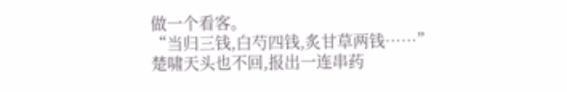做一个看客。
“当归三钱,白芍四钱,炙甘草两钱……”
楚啸天头也不回,报出一连串药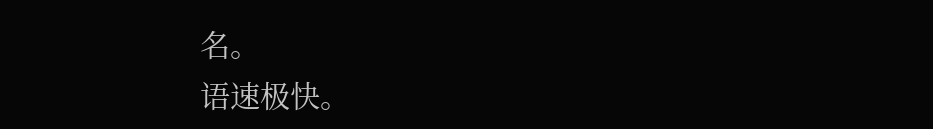名。
语速极快。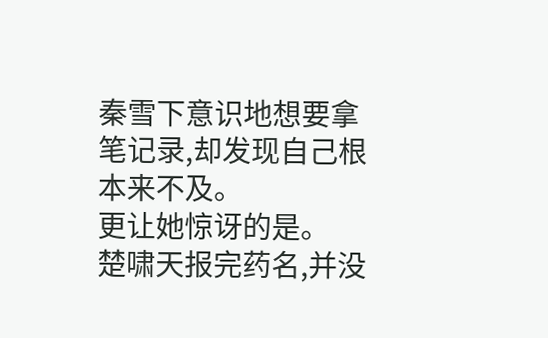秦雪下意识地想要拿笔记录,却发现自己根本来不及。
更让她惊讶的是。
楚啸天报完药名,并没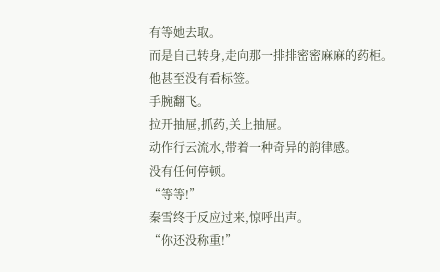有等她去取。
而是自己转身,走向那一排排密密麻麻的药柜。
他甚至没有看标签。
手腕翻飞。
拉开抽屉,抓药,关上抽屉。
动作行云流水,带着一种奇异的韵律感。
没有任何停顿。
“等等!”
秦雪终于反应过来,惊呼出声。
“你还没称重!”